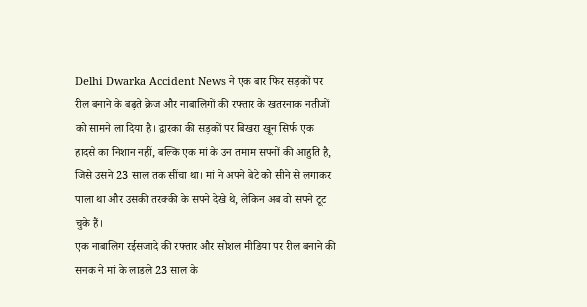Delhi Dwarka Accident News ने एक बार फिर सड़कों पर रील बनाने के बढ़ते क्रेज और नाबालिगों की रफ्तार के खतरनाक नतीजों को सामने ला दिया है। द्वारका की सड़कों पर बिखरा खून सिर्फ एक हादसे का निशान नहीं, बल्कि एक मां के उन तमाम सपनों की आहुति है, जिसे उसने 23 साल तक सींचा था। मां ने अपने बेटे को सीने से लगाकर पाला था और उसकी तरक्की के सपने देखे थे, लेकिन अब वो सपने टूट चुके हैं।
एक नाबालिग रईसजादे की रफ्तार और सोशल मीडिया पर रील बनाने की सनक ने मां के लाडले 23 साल के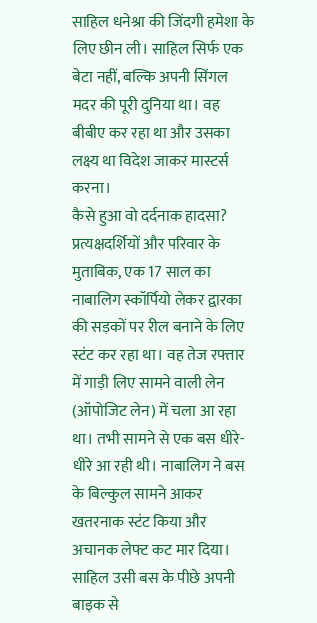साहिल धनेश्रा की जिंदगी हमेशा के लिए छीन ली। साहिल सिर्फ एक बेटा नहीं, बल्कि अपनी सिंगल मदर की पूरी दुनिया था। वह बीबीए कर रहा था और उसका लक्ष्य था विदेश जाकर मास्टर्स करना।
कैसे हुआ वो दर्दनाक हादसा?
प्रत्यक्षदर्शियों और परिवार के मुताबिक, एक 17 साल का नाबालिग स्कॉर्पियो लेकर द्वारका की सड़कों पर रील बनाने के लिए स्टंट कर रहा था। वह तेज रफ्तार में गाड़ी लिए सामने वाली लेन (ऑपोजिट लेन) में चला आ रहा था। तभी सामने से एक बस धीरे-धीरे आ रही थी। नाबालिग ने बस के बिल्कुल सामने आकर खतरनाक स्टंट किया और अचानक लेफ्ट कट मार दिया।
साहिल उसी बस के पीछे अपनी बाइक से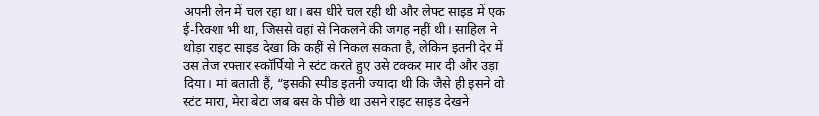अपनी लेन में चल रहा था। बस धीरे चल रही थी और लेफ्ट साइड में एक ई-रिक्शा भी था, जिससे वहां से निकलने की जगह नहीं थी। साहिल ने थोड़ा राइट साइड देखा कि कहीं से निकल सकता है, लेकिन इतनी देर में उस तेज रफ्तार स्कॉर्पियो ने स्टंट करते हुए उसे टक्कर मार दी और उड़ा दिया। मां बताती हैं, “इसकी स्पीड इतनी ज्यादा थी कि जैसे ही इसने वो स्टंट मारा, मेरा बेटा जब बस के पीछे था उसने राइट साइड देखने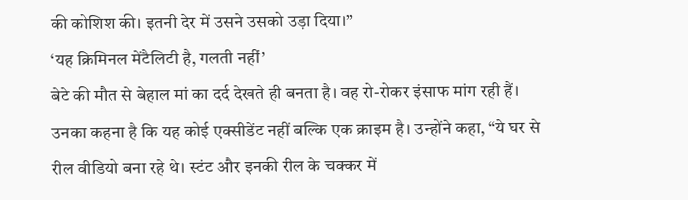की कोशिश की। इतनी देर में उसने उसको उड़ा दिया।”
‘यह क्रिमिनल मेंटैलिटी है, गलती नहीं’
बेटे की मौत से बेहाल मां का दर्द देखते ही बनता है। वह रो-रोकर इंसाफ मांग रही हैं। उनका कहना है कि यह कोई एक्सीडेंट नहीं बल्कि एक क्राइम है। उन्होंने कहा, “ये घर से रील वीडियो बना रहे थे। स्टंट और इनकी रील के चक्कर में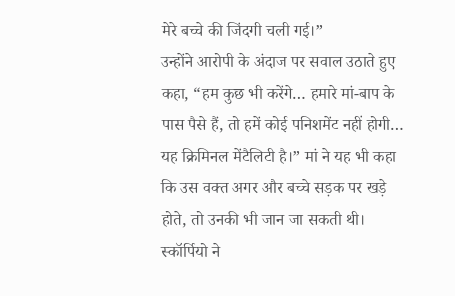मेरे बच्चे की जिंदगी चली गई।”
उन्होंने आरोपी के अंदाज पर सवाल उठाते हुए कहा, “हम कुछ भी करेंगे… हमारे मां-बाप के पास पैसे हैं, तो हमें कोई पनिशमेंट नहीं होगी… यह क्रिमिनल मेंटैलिटी है।” मां ने यह भी कहा कि उस वक्त अगर और बच्चे सड़क पर खड़े होते, तो उनकी भी जान जा सकती थी। स्कॉर्पियो ने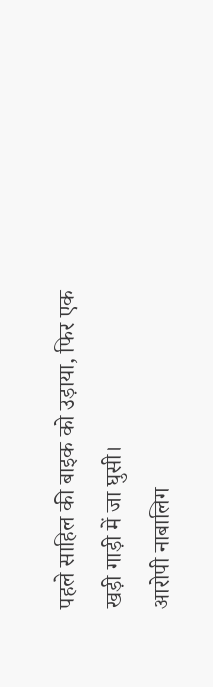पहले साहिल की बाइक को उड़ाया, फिर एक खड़ी गाड़ी में जा घुसी।
आरोपी नाबालिग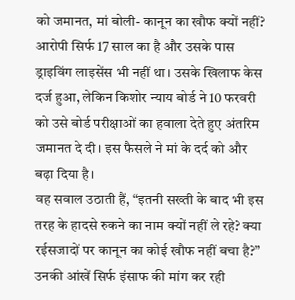को जमानत, मां बोली- कानून का खौफ क्यों नहीं?
आरोपी सिर्फ 17 साल का है और उसके पास ड्राइविंग लाइसेंस भी नहीं था। उसके खिलाफ केस दर्ज हुआ, लेकिन किशोर न्याय बोर्ड ने 10 फरवरी को उसे बोर्ड परीक्षाओं का हवाला देते हुए अंतरिम जमानत दे दी। इस फैसले ने मां के दर्द को और बढ़ा दिया है।
वह सवाल उठाती हैं, “इतनी सख्ती के बाद भी इस तरह के हादसे रुकने का नाम क्यों नहीं ले रहे? क्या रईसजादों पर कानून का कोई खौफ नहीं बचा है?” उनकी आंखें सिर्फ इंसाफ की मांग कर रही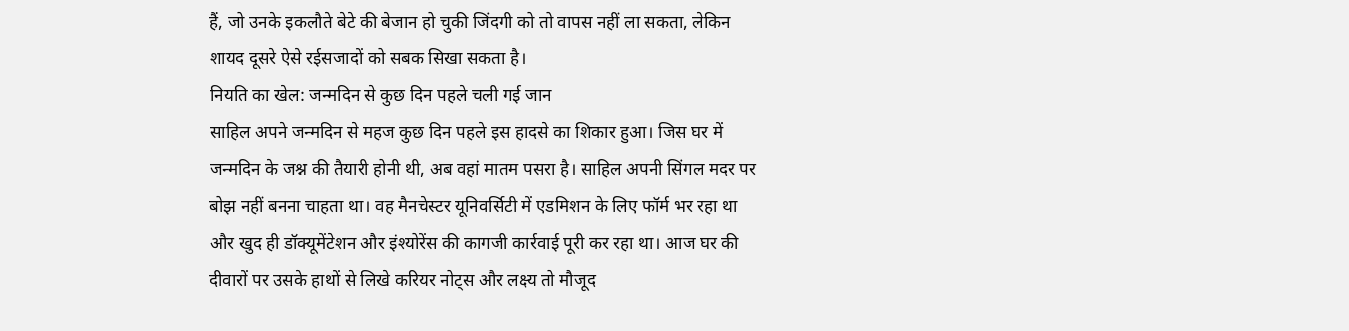हैं, जो उनके इकलौते बेटे की बेजान हो चुकी जिंदगी को तो वापस नहीं ला सकता, लेकिन शायद दूसरे ऐसे रईसजादों को सबक सिखा सकता है।
नियति का खेल: जन्मदिन से कुछ दिन पहले चली गई जान
साहिल अपने जन्मदिन से महज कुछ दिन पहले इस हादसे का शिकार हुआ। जिस घर में जन्मदिन के जश्न की तैयारी होनी थी, अब वहां मातम पसरा है। साहिल अपनी सिंगल मदर पर बोझ नहीं बनना चाहता था। वह मैनचेस्टर यूनिवर्सिटी में एडमिशन के लिए फॉर्म भर रहा था और खुद ही डॉक्यूमेंटेशन और इंश्योरेंस की कागजी कार्रवाई पूरी कर रहा था। आज घर की दीवारों पर उसके हाथों से लिखे करियर नोट्स और लक्ष्य तो मौजूद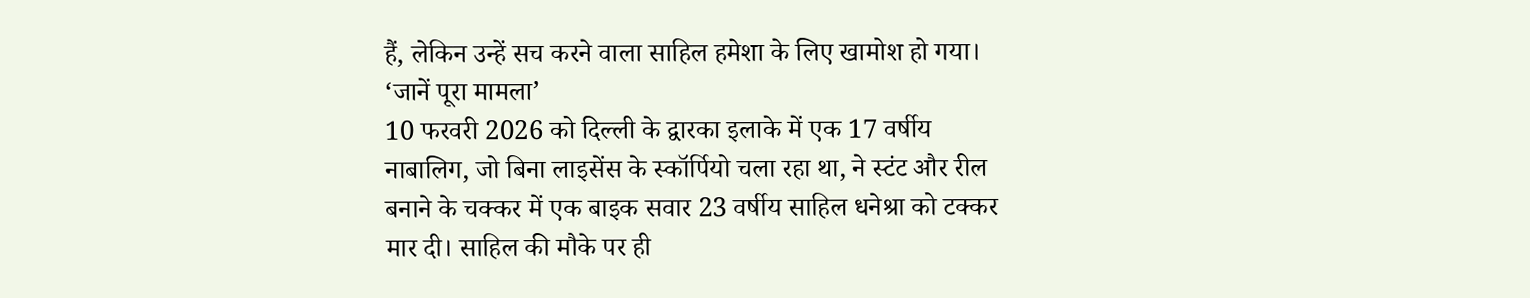हैं, लेकिन उन्हें सच करने वाला साहिल हमेशा के लिए खामोश हो गया।
‘जानें पूरा मामला’
10 फरवरी 2026 को दिल्ली के द्वारका इलाके में एक 17 वर्षीय नाबालिग, जो बिना लाइसेंस के स्कॉर्पियो चला रहा था, ने स्टंट और रील बनाने के चक्कर में एक बाइक सवार 23 वर्षीय साहिल धनेश्रा को टक्कर मार दी। साहिल की मौके पर ही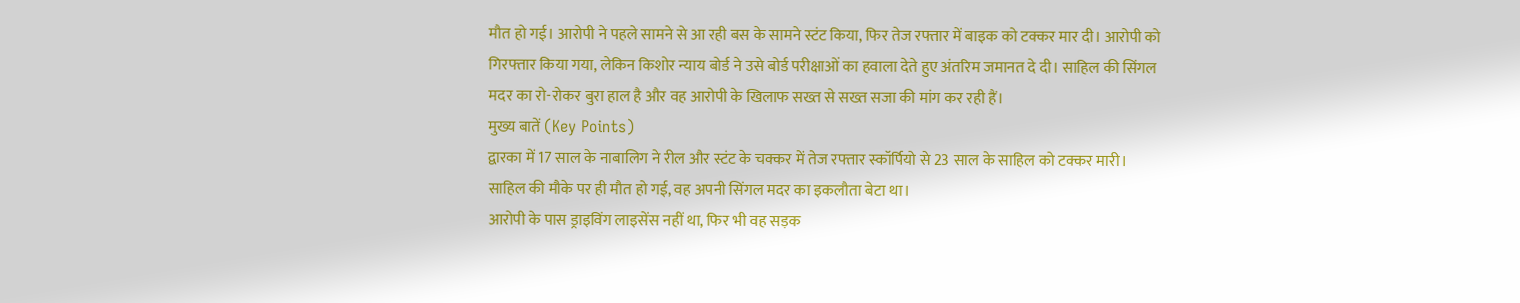मौत हो गई। आरोपी ने पहले सामने से आ रही बस के सामने स्टंट किया, फिर तेज रफ्तार में बाइक को टक्कर मार दी। आरोपी को गिरफ्तार किया गया, लेकिन किशोर न्याय बोर्ड ने उसे बोर्ड परीक्षाओं का हवाला देते हुए अंतरिम जमानत दे दी। साहिल की सिंगल मदर का रो-रोकर बुरा हाल है और वह आरोपी के खिलाफ सख्त से सख्त सजा की मांग कर रही हैं।
मुख्य बातें (Key Points)
द्वारका में 17 साल के नाबालिग ने रील और स्टंट के चक्कर में तेज रफ्तार स्कॉर्पियो से 23 साल के साहिल को टक्कर मारी।
साहिल की मौके पर ही मौत हो गई, वह अपनी सिंगल मदर का इकलौता बेटा था।
आरोपी के पास ड्राइविंग लाइसेंस नहीं था, फिर भी वह सड़क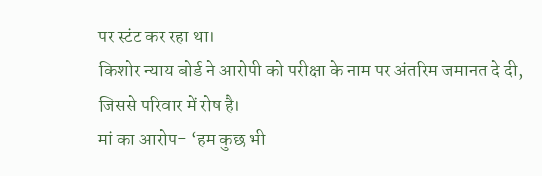पर स्टंट कर रहा था।
किशोर न्याय बोर्ड ने आरोपी को परीक्षा के नाम पर अंतरिम जमानत दे दी, जिससे परिवार में रोष है।
मां का आरोप- ‘हम कुछ भी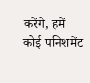करेंगे, हमें कोई पनिशमेंट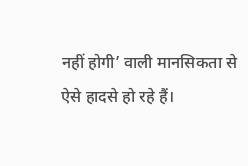नहीं होगी’ वाली मानसिकता से ऐसे हादसे हो रहे हैं।